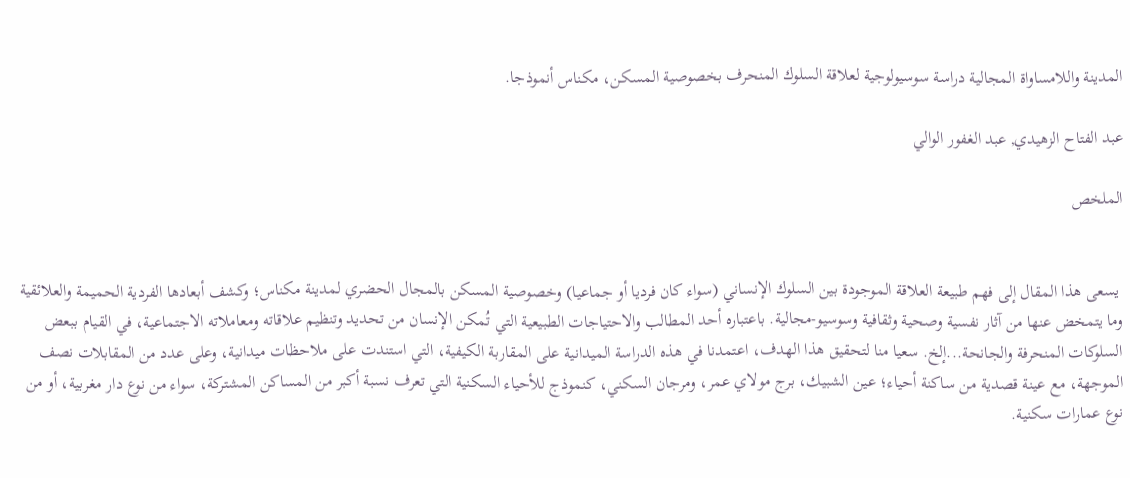المدينة واللامساواة المجالية دراسة سوسيولوجية لعلاقة السلوك المنحرف بخصوصية المسكن، مكناس أنموذجا.

عبد الفتاح الزهيدي, عبد الغفور الوالي

الملخص


 يسعى هذا المقال إلى فهم طبيعة العلاقة الموجودة بين السلوك الإنساني (سواء كان فرديا أو جماعيا) وخصوصية المسكن بالمجال الحضري لمدينة مكناس؛ وكشف أبعادها الفردية الحميمة والعلائقية وما يتمخض عنها من آثار نفسية وصحية وثقافية وسوسيو-مجالية. باعتباره أحد المطالب والاحتياجات الطبيعية التي تُمكن الإنسان من تحديد وتنظيم علاقاته ومعاملاته الاجتماعية، في القيام ببعض السلوكات المنحرفة والجانحة...إلخ. سعيا منا لتحقيق هذا الهدف، اعتمدنا في هذه الدراسة الميدانية على المقاربة الكيفية، التي استندت على ملاحظات ميدانية، وعلى عدد من المقابلات نصف الموجهة، مع عينة قصدية من ساكنة أحياء؛ عين الشبيك، برج مولاي عمر، ومرجان السكني، كنموذج للأحياء السكنية التي تعرف نسبة أكبر من المساكن المشتركة، سواء من نوع دار مغربية، أو من نوع عمارات سكنية.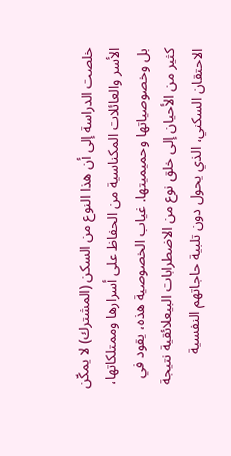خلصت الدراسة إلى أن هذا النوع من السكن (المشترك) لا يمكّن الأسر والعائلات المكناسية من الحفاظ على أسرارها وممتلكاتها، بل وخصوصياتها وحميميتها. غياب الخصوصية هذه، يقود في كثير من الأحيان إلى خلق نوع من الاضطرابات البيعلائقية نتيجة الاحتقان السكني، الذي يحول دون تلبية حاجاتهم النفسية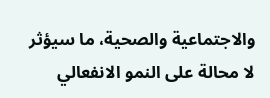والاجتماعية والصحية، ما سيؤثر لا محالة على النمو الانفعالي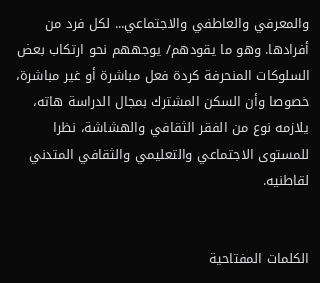والمعرفي والعاطفي والاجتماعي... لكل فرد من أفرادها. وهو ما يقودهم/ يوجههم نحو ارتكاب بعض السلوكات المنحرفة كردة فعل مباشرة أو غير مباشرة، خصوصا وأن السكن المشترك بمجال الدراسة هاته، يلازمه نوع من الفقر الثقافي والهشاشة، نظرا للمستوى الاجتماعي والتعليمي والثقافي المتدني لقاطنيه.


الكلمات المفتاحية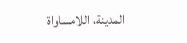المدينة، اللامساواة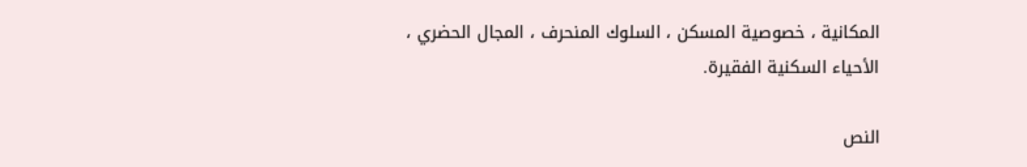المكانية ، خصوصية المسكن ، السلوك المنحرف ، المجال الحضري ، الأحياء السكنية الفقيرة.

النص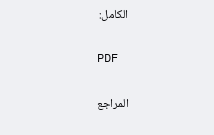الكامل:

PDF

المراجع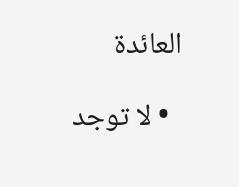العائدة

  • لا توجد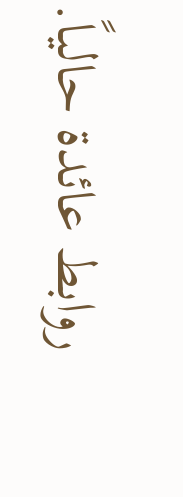روابط عائدة حالياً.